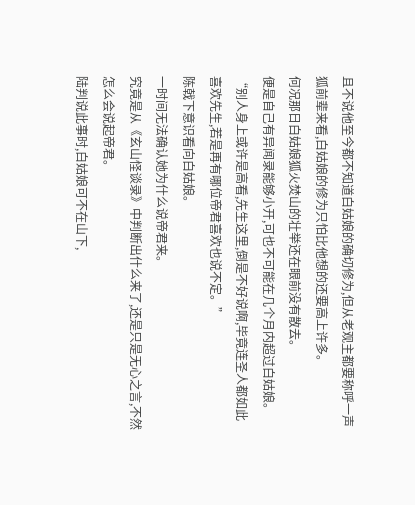且不说他至今都不知道白姑娘的确切修为,但从老观主都要称呼一声狐前辈来看,白姑娘的修为只怕比他想的还要高上许多。
何况那日白姑娘狐火焚山的壮举还在眼前没有散去。
便是自己有异闻录能够小开,可也不可能在几个月内超过白姑娘。
“别人身上或许是高看,先生这里,倒是不好说啊,毕竟连圣人都如此喜欢先生,若是再有哪位帝君喜欢也说不定。”
陈戟下意识看向白姑娘。
一时间无法确认她为什么说帝君来。
究竟是从《玄山怪谈录》中判断出什么来了,还是只是无心之言,不然怎么会说起帝君。
陆判说此事时,白姑娘可不在山下,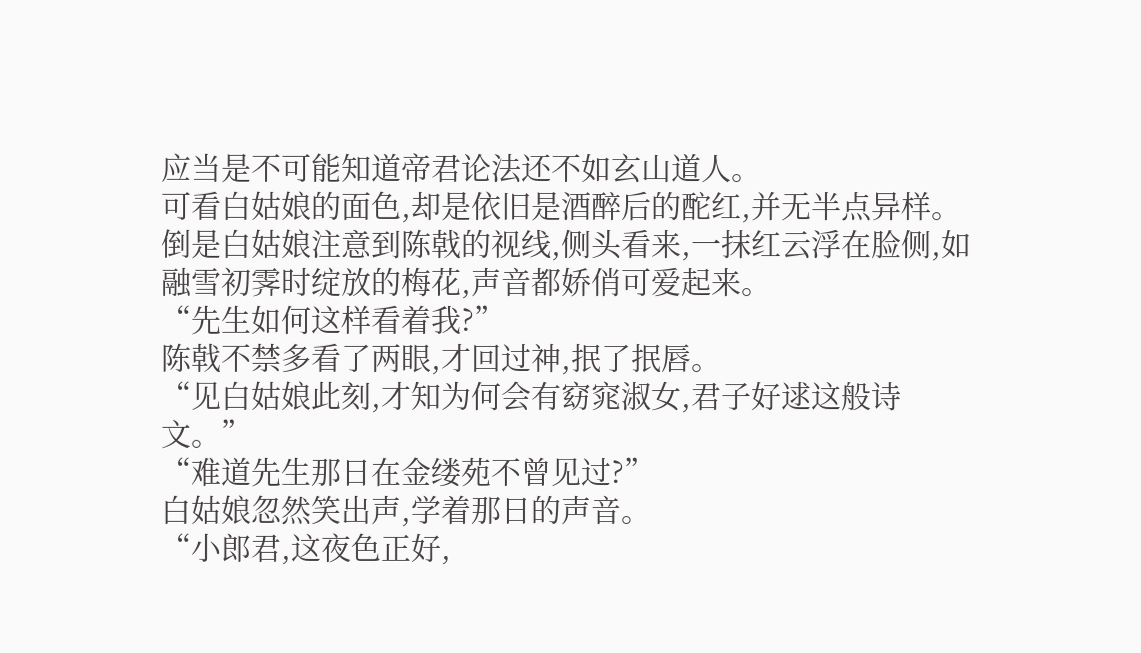应当是不可能知道帝君论法还不如玄山道人。
可看白姑娘的面色,却是依旧是酒醉后的酡红,并无半点异样。
倒是白姑娘注意到陈戟的视线,侧头看来,一抹红云浮在脸侧,如融雪初霁时绽放的梅花,声音都娇俏可爱起来。
“先生如何这样看着我?”
陈戟不禁多看了两眼,才回过神,抿了抿唇。
“见白姑娘此刻,才知为何会有窈窕淑女,君子好逑这般诗文。”
“难道先生那日在金缕苑不曾见过?”
白姑娘忽然笑出声,学着那日的声音。
“小郎君,这夜色正好,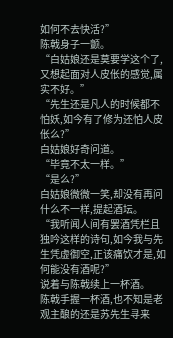如何不去快活?”
陈戟身子一颤。
“白姑娘还是莫要学这个了,又想起面对人皮伥的感觉,属实不好。”
“先生还是凡人的时候都不怕妖,如今有了修为还怕人皮伥么?”
白姑娘好奇问道。
“毕竟不太一样。”
“是么?”
白姑娘微微一笑,却没有再问什么不一样,提起酒坛。
“我听闻人间有罢酒凭栏且独吟这样的诗句,如今我与先生凭虚御空,正该痛饮才是,如何能没有酒呢?”
说着与陈戟续上一杯酒。
陈戟手握一杯酒,也不知是老观主酿的还是苏先生寻来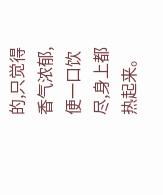的,只觉得香气浓郁,便一口饮尽,身上都热起来。